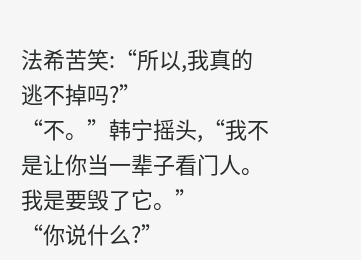法希苦笑:“所以,我真的逃不掉吗?”
“不。”韩宁摇头,“我不是让你当一辈子看门人。我是要毁了它。”
“你说什么?”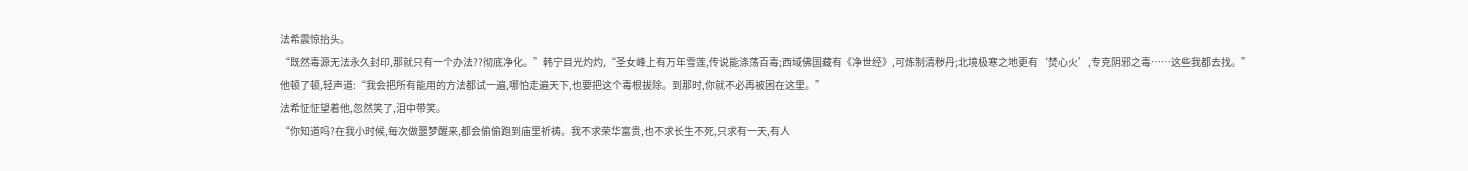法希震惊抬头。
“既然毒源无法永久封印,那就只有一个办法??彻底净化。”韩宁目光灼灼,“圣女峰上有万年雪莲,传说能涤荡百毒;西域佛国藏有《净世经》,可炼制清秽丹;北境极寒之地更有‘焚心火’,专克阴邪之毒……这些我都去找。”
他顿了顿,轻声道:“我会把所有能用的方法都试一遍,哪怕走遍天下,也要把这个毒根拔除。到那时,你就不必再被困在这里。”
法希怔怔望着他,忽然笑了,泪中带笑。
“你知道吗?在我小时候,每次做噩梦醒来,都会偷偷跑到庙里祈祷。我不求荣华富贵,也不求长生不死,只求有一天,有人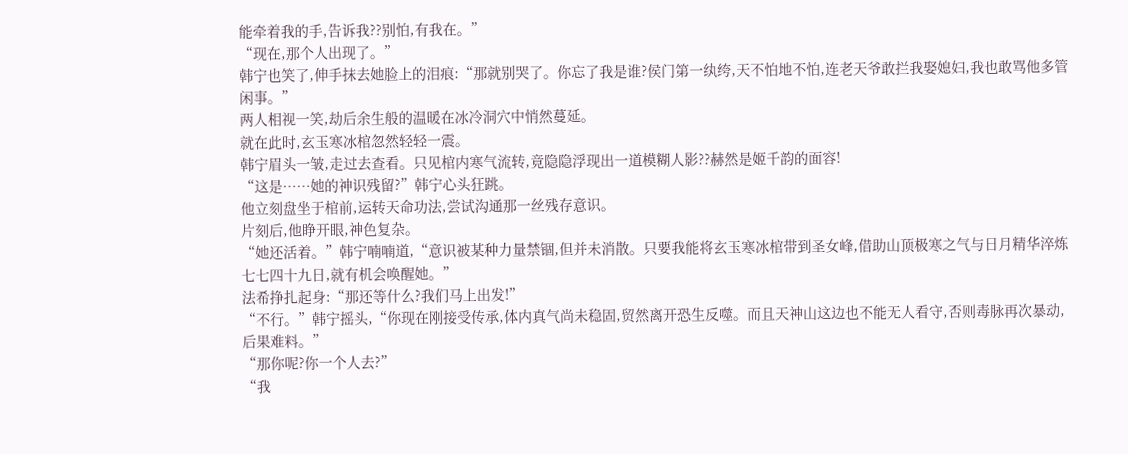能牵着我的手,告诉我??别怕,有我在。”
“现在,那个人出现了。”
韩宁也笑了,伸手抹去她脸上的泪痕:“那就别哭了。你忘了我是谁?侯门第一纨绔,天不怕地不怕,连老天爷敢拦我娶媳妇,我也敢骂他多管闲事。”
两人相视一笑,劫后余生般的温暖在冰冷洞穴中悄然蔓延。
就在此时,玄玉寒冰棺忽然轻轻一震。
韩宁眉头一皱,走过去查看。只见棺内寒气流转,竟隐隐浮现出一道模糊人影??赫然是姬千韵的面容!
“这是……她的神识残留?”韩宁心头狂跳。
他立刻盘坐于棺前,运转天命功法,尝试沟通那一丝残存意识。
片刻后,他睁开眼,神色复杂。
“她还活着。”韩宁喃喃道,“意识被某种力量禁锢,但并未消散。只要我能将玄玉寒冰棺带到圣女峰,借助山顶极寒之气与日月精华淬炼七七四十九日,就有机会唤醒她。”
法希挣扎起身:“那还等什么?我们马上出发!”
“不行。”韩宁摇头,“你现在刚接受传承,体内真气尚未稳固,贸然离开恐生反噬。而且天神山这边也不能无人看守,否则毒脉再次暴动,后果难料。”
“那你呢?你一个人去?”
“我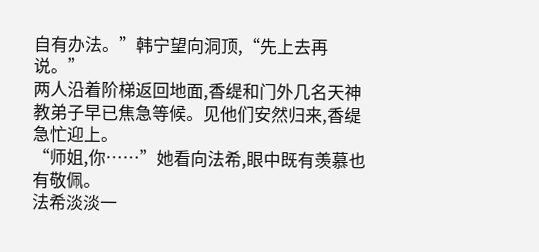自有办法。”韩宁望向洞顶,“先上去再说。”
两人沿着阶梯返回地面,香缇和门外几名天神教弟子早已焦急等候。见他们安然归来,香缇急忙迎上。
“师姐,你……”她看向法希,眼中既有羡慕也有敬佩。
法希淡淡一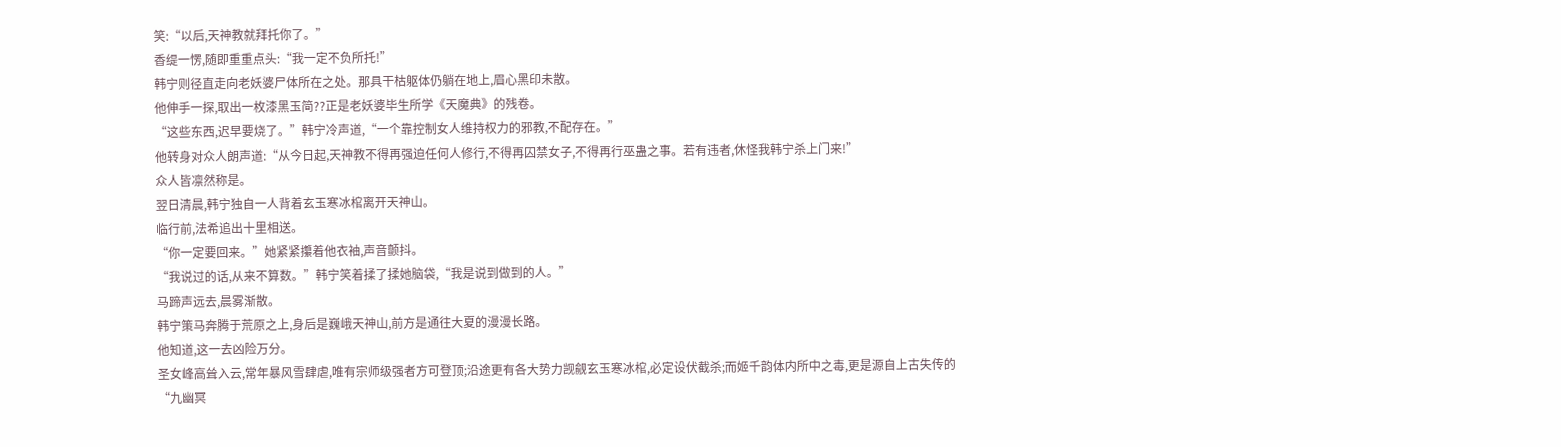笑:“以后,天神教就拜托你了。”
香缇一愣,随即重重点头:“我一定不负所托!”
韩宁则径直走向老妖婆尸体所在之处。那具干枯躯体仍躺在地上,眉心黑印未散。
他伸手一探,取出一枚漆黑玉简??正是老妖婆毕生所学《天魔典》的残卷。
“这些东西,迟早要烧了。”韩宁冷声道,“一个靠控制女人维持权力的邪教,不配存在。”
他转身对众人朗声道:“从今日起,天神教不得再强迫任何人修行,不得再囚禁女子,不得再行巫蛊之事。若有违者,休怪我韩宁杀上门来!”
众人皆凛然称是。
翌日清晨,韩宁独自一人背着玄玉寒冰棺离开天神山。
临行前,法希追出十里相送。
“你一定要回来。”她紧紧攥着他衣袖,声音颤抖。
“我说过的话,从来不算数。”韩宁笑着揉了揉她脑袋,“我是说到做到的人。”
马蹄声远去,晨雾渐散。
韩宁策马奔腾于荒原之上,身后是巍峨天神山,前方是通往大夏的漫漫长路。
他知道,这一去凶险万分。
圣女峰高耸入云,常年暴风雪肆虐,唯有宗师级强者方可登顶;沿途更有各大势力觊觎玄玉寒冰棺,必定设伏截杀;而姬千韵体内所中之毒,更是源自上古失传的“九幽冥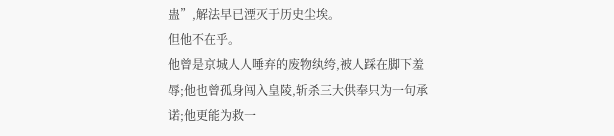蛊”,解法早已湮灭于历史尘埃。
但他不在乎。
他曾是京城人人唾弃的废物纨绔,被人踩在脚下羞辱;他也曾孤身闯入皇陵,斩杀三大供奉只为一句承诺;他更能为救一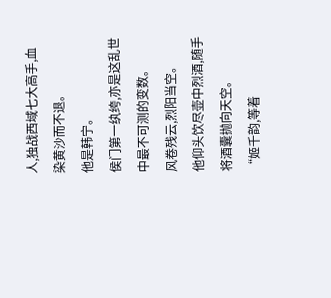人,独战西域七大高手,血染黄沙而不退。
他是韩宁。
侯门第一纨绔,亦是这乱世中最不可测的变数。
风卷残云,烈阳当空。
他仰头饮尽壶中烈酒,随手将酒囊抛向天空。
“姬千韵,等着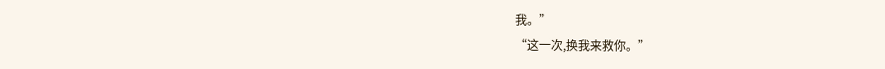我。”
“这一次,换我来救你。”